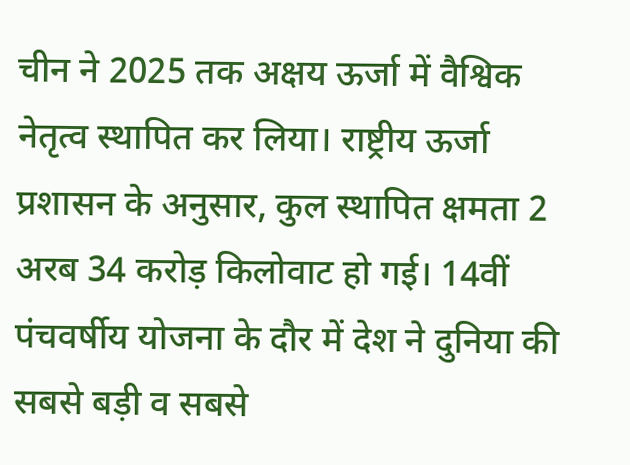चीन ने 2025 तक अक्षय ऊर्जा में वैश्विक नेतृत्व स्थापित कर लिया। राष्ट्रीय ऊर्जा प्रशासन के अनुसार, कुल स्थापित क्षमता 2 अरब 34 करोड़ किलोवाट हो गई। 14वीं पंचवर्षीय योजना के दौर में देश ने दुनिया की सबसे बड़ी व सबसे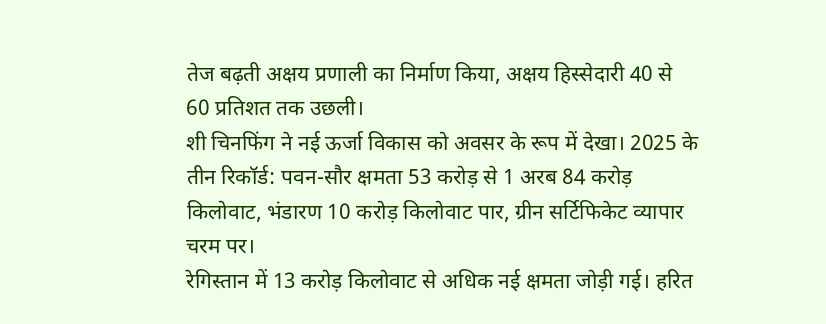तेज बढ़ती अक्षय प्रणाली का निर्माण किया, अक्षय हिस्सेदारी 40 से 60 प्रतिशत तक उछली।
शी चिनफिंग ने नई ऊर्जा विकास को अवसर के रूप में देखा। 2025 के तीन रिकॉर्ड: पवन-सौर क्षमता 53 करोड़ से 1 अरब 84 करोड़ किलोवाट, भंडारण 10 करोड़ किलोवाट पार, ग्रीन सर्टिफिकेट व्यापार चरम पर।
रेगिस्तान में 13 करोड़ किलोवाट से अधिक नई क्षमता जोड़ी गई। हरित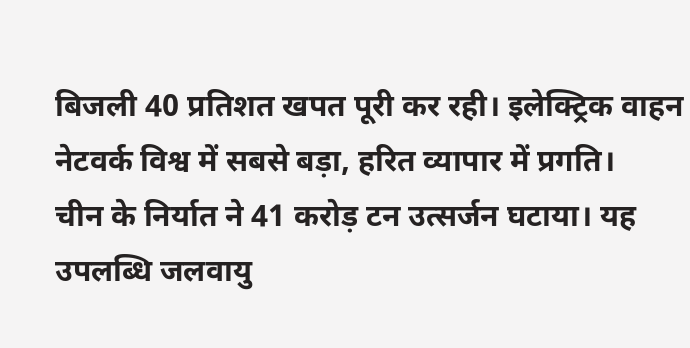बिजली 40 प्रतिशत खपत पूरी कर रही। इलेक्ट्रिक वाहन नेटवर्क विश्व में सबसे बड़ा, हरित व्यापार में प्रगति।
चीन के निर्यात ने 41 करोड़ टन उत्सर्जन घटाया। यह उपलब्धि जलवायु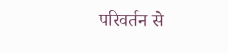परिवर्तन से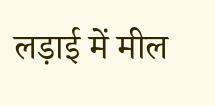लड़ाई में मील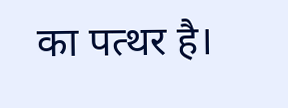का पत्थर है।